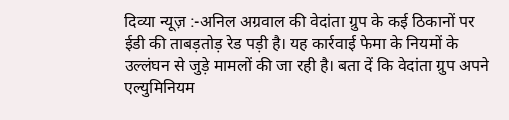दिव्या न्यूज़ :-अनिल अग्रवाल की वेदांता ग्रुप के कई ठिकानों पर ईडी की ताबड़तोड़ रेड पड़ी है। यह कार्रवाई फेमा के नियमों के उल्लंघन से जुड़े मामलों की जा रही है। बता दें कि वेदांता ग्रुप अपने एल्युमिनियम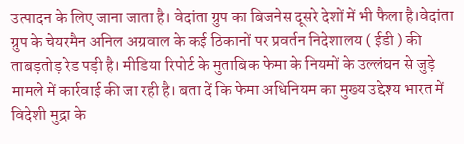उत्पादन के लिए जाना जाता है। वेदांता ग्रुप का बिजनेस दूसरे देशों में भी फैला है।वेदांता ग्रुप के चेयरमैन अनिल अग्रवाल के कई ठिकानों पर प्रवर्तन निदेशालय ( ईडी ) की ताबड़तोड़ रेड पड़ी है। मीडिया रिपोर्ट के मुताबिक फेमा के नियमों के उल्लंघन से जुड़े मामले में कार्रवाई की जा रही है। बता दें कि फेमा अधिनियम का मुख्य उद्देश्य भारत में विदेशी मुद्रा के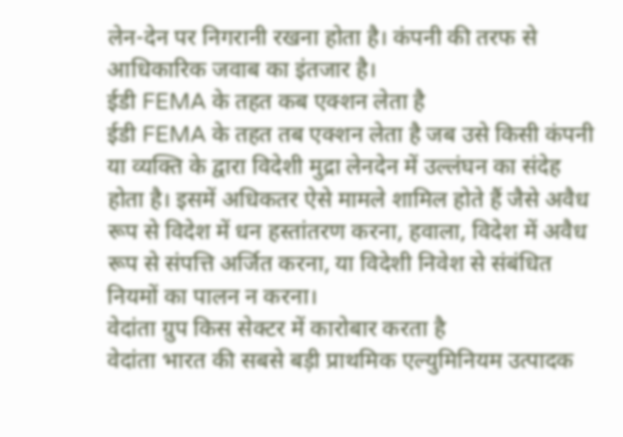लेन-देन पर निगरानी रखना होता है। कंपनी की तरफ से आधिकारिक जवाब का इंतजार है।
ईडी FEMA के तहत कब एक्शन लेता है
ईडी FEMA के तहत तब एक्शन लेता है जब उसे किसी कंपनी या व्यक्ति के द्वारा विदेशी मुद्रा लेनदेन में उल्लंघन का संदेह होता है। इसमें अधिकतर ऐसे मामले शामिल होते हैं जैसे अवैध रूप से विदेश में धन हस्तांतरण करना, हवाला, विदेश में अवैध रूप से संपत्ति अर्जित करना, या विदेशी निवेश से संबंधित नियमों का पालन न करना।
वेदांता ग्रुप किस सेक्टर में कारोबार करता है
वेदांता भारत की सबसे बड़ी प्राथमिक एल्युमिनियम उत्पादक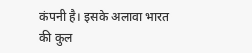कंपनी है। इसके अलावा भारत की कुल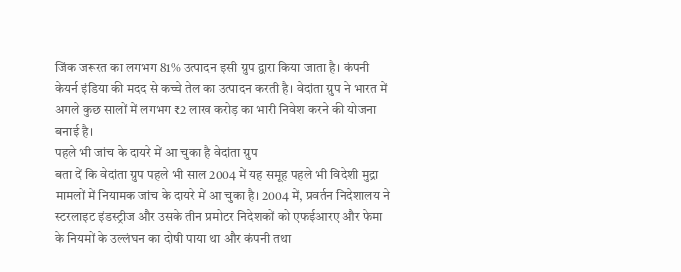जिंक जरूरत का लगभग 81% उत्पादन इसी ग्रुप द्वारा किया जाता है। कंपनी केयर्न इंडिया की मदद से कच्चे तेल का उत्पादन करती है। वेदांता ग्रुप ने भारत में अगले कुछ सालों में लगभग ₹2 लाख करोड़ का भारी निवेश करने की योजना बनाई है।
पहले भी जांच के दायरे में आ चुका है वेदांता ग्रुप
बता दें कि वेदांता ग्रुप पहले भी साल 2004 में यह समूह पहले भी विदेशी मुद्रा मामलों में नियामक जांच के दायरे में आ चुका है। 2004 में, प्रवर्तन निदेशालय ने स्टरलाइट इंडस्ट्रीज और उसके तीन प्रमोटर निदेशकों को एफईआरए और फेमा के नियमों के उल्लंघन का दोषी पाया था और कंपनी तथा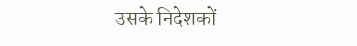उसके निदेशकों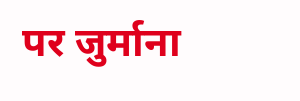पर जुर्माना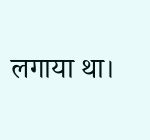लगाया था।